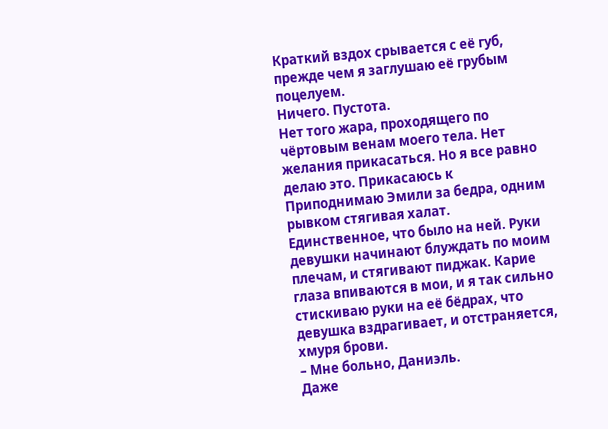Краткий вздох срывается с её губ, прежде чем я заглушаю её грубым поцелуем.
Ничего. Пустота.
Нет того жара, проходящего по чёртовым венам моего тела. Нет желания прикасаться. Но я все равно делаю это. Прикасаюсь к
Приподнимаю Эмили за бедра, одним рывком стягивая халат. Единственное, что было на ней. Руки девушки начинают блуждать по моим плечам, и стягивают пиджак. Карие глаза впиваются в мои, и я так сильно стискиваю руки на её бёдрах, что девушка вздрагивает, и отстраняется, хмуря брови.
– Мне больно, Даниэль.
Даже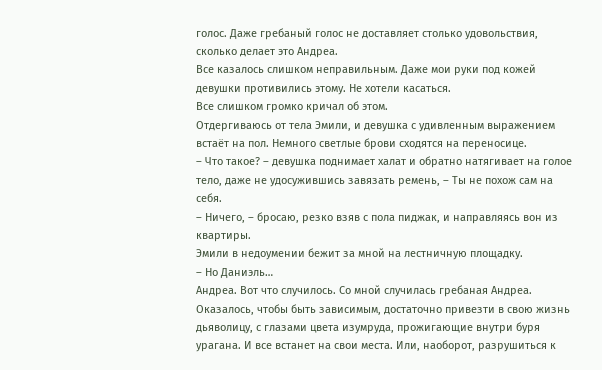голос. Даже гребаный голос не доставляет столько удовольствия, сколько делает это Андреа.
Все казалось слишком неправильным. Даже мои руки под кожей девушки противились этому. Не хотели касаться.
Все слишком громко кричал об этом.
Отдергиваюсь от тела Эмили, и девушка с удивленным выражением встаёт на пол. Немного светлые брови сходятся на переносице.
– Что такое? – девушка поднимает халат и обратно натягивает на голое тело, даже не удосужившись завязать ремень, – Ты не похож сам на себя.
– Ничего, – бросаю, резко взяв с пола пиджак, и направляясь вон из квартиры.
Эмили в недоумении бежит за мной на лестничную площадку.
– Но Даниэль…
Андреа. Вот что случилось. Со мной случилась гребаная Андреа.
Оказалось, чтобы быть зависимым, достаточно привезти в свою жизнь дьяволицу, с глазами цвета изумруда, прожигающие внутри буря урагана. И все встанет на свои места. Или, наоборот, разрушиться к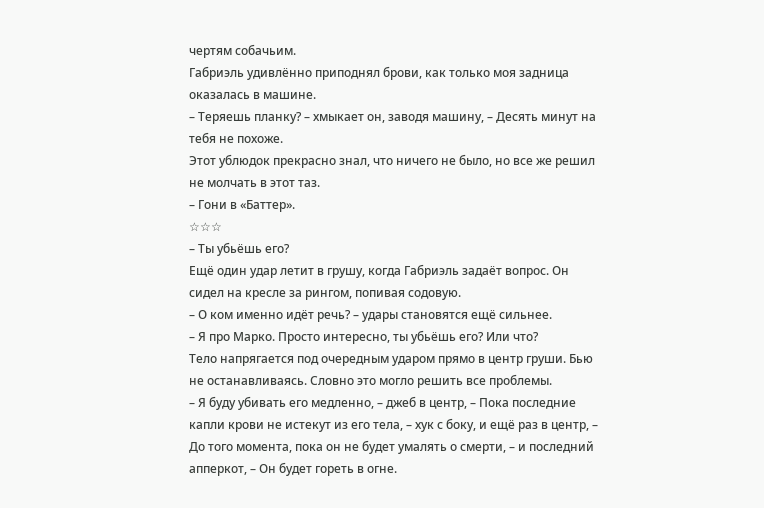чертям собачьим.
Габриэль удивлённо приподнял брови, как только моя задница оказалась в машине.
– Теряешь планку? – хмыкает он, заводя машину, – Десять минут на тебя не похоже.
Этот ублюдок прекрасно знал, что ничего не было, но все же решил не молчать в этот таз.
– Гони в «Баттер».
☆☆☆
– Ты убьёшь его?
Ещё один удар летит в грушу, когда Габриэль задаёт вопрос. Он сидел на кресле за рингом, попивая содовую.
– О ком именно идёт речь? – удары становятся ещё сильнее.
– Я про Марко. Просто интересно, ты убьёшь его? Или что?
Тело напрягается под очередным ударом прямо в центр груши. Бью не останавливаясь. Словно это могло решить все проблемы.
– Я буду убивать его медленно, – джеб в центр, – Пока последние капли крови не истекут из его тела, – хук с боку, и ещё раз в центр, – До того момента, пока он не будет умалять о смерти, – и последний апперкот, – Он будет гореть в огне.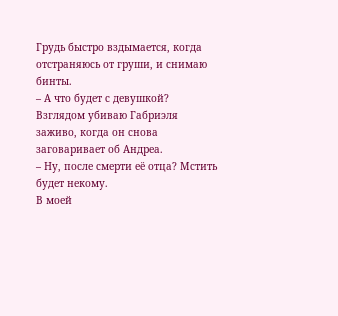Грудь быстро вздымается, когда отстраняюсь от груши, и снимаю бинты.
– А что будет с девушкой?
Взглядом убиваю Габриэля заживо, когда он снова заговаривает об Андреа.
– Ну, после смерти её отца? Мстить будет некому.
В моей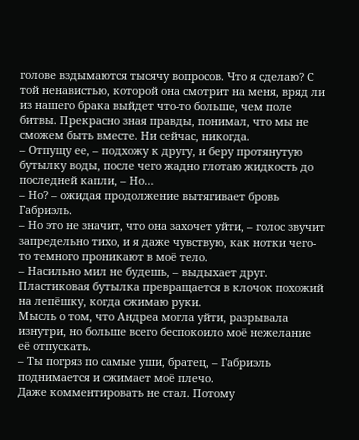голове вздымаются тысячу вопросов. Что я сделаю? С той ненавистью, которой она смотрит на меня, вряд ли из нашего брака выйдет что-то больше, чем поле битвы. Прекрасно зная правды, понимал, что мы не сможем быть вместе. Ни сейчас, никогда.
– Отпущу ее, – подхожу к другу, и беру протянутую бутылку воды, после чего жадно глотаю жидкость до последней капли, – Но…
– Но? – ожидая продолжение вытягивает бровь Габриэль.
– Но это не значит, что она захочет уйти, – голос звучит запредельно тихо, и я даже чувствую, как нотки чего-то темного проникают в моё тело.
– Насильно мил не будешь, – выдыхает друг.
Пластиковая бутылка превращается в клочок похожий на лепёшку, когда сжимаю руки.
Мысль о том, что Андреа могла уйти, разрывала изнутри, но больше всего беспокоило моё нежелание её отпускать.
– Ты погряз по самые уши, братец, – Габриэль поднимается и сжимает моё плечо.
Даже комментировать не стал. Потому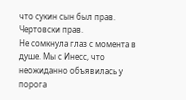что сукин сын был прав. Чертовски прав.
Не сомкнула глаз с момента в душе. Мы с Инесс, что неожиданно объявилась у порога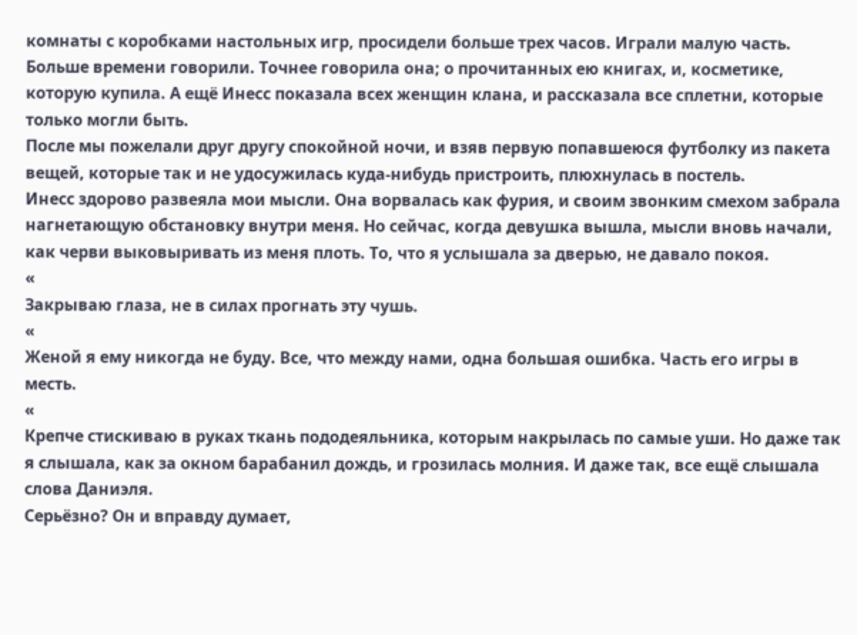комнаты с коробками настольных игр, просидели больше трех часов. Играли малую часть. Больше времени говорили. Точнее говорила она; о прочитанных ею книгах, и, косметике, которую купила. А ещё Инесс показала всех женщин клана, и рассказала все сплетни, которые только могли быть.
После мы пожелали друг другу спокойной ночи, и взяв первую попавшеюся футболку из пакета вещей, которые так и не удосужилась куда-нибудь пристроить, плюхнулась в постель.
Инесс здорово развеяла мои мысли. Она ворвалась как фурия, и своим звонким смехом забрала нагнетающую обстановку внутри меня. Но сейчас, когда девушка вышла, мысли вновь начали, как черви выковыривать из меня плоть. То, что я услышала за дверью, не давало покоя.
«
Закрываю глаза, не в силах прогнать эту чушь.
«
Женой я ему никогда не буду. Все, что между нами, одна большая ошибка. Часть его игры в месть.
«
Крепче стискиваю в руках ткань пододеяльника, которым накрылась по самые уши. Но даже так я слышала, как за окном барабанил дождь, и грозилась молния. И даже так, все ещё слышала слова Даниэля.
Серьёзно? Он и вправду думает,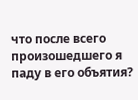что после всего произошедшего я паду в его объятия?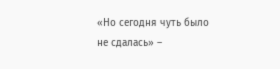«Но сегодня чуть было не сдалась» –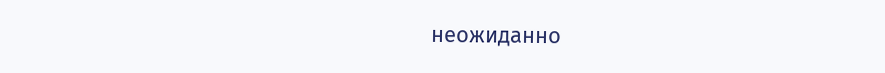неожиданно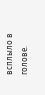всплыло в голове.